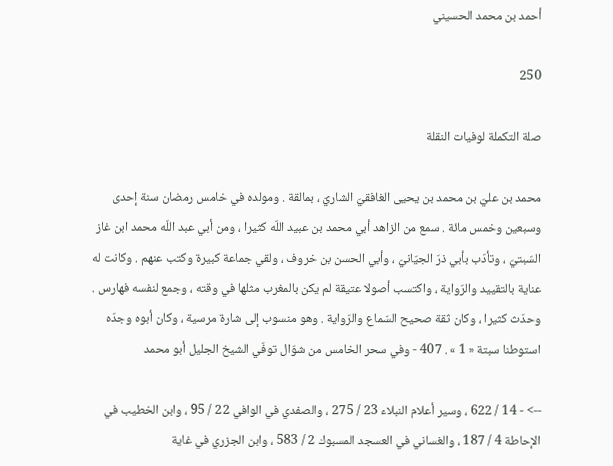أحمد بن محمد الحسيني

250

صلة التكملة لوفيات النقلة

محمد بن عليّ بن محمد بن يحيى الغافقيّ الشاريّ ، بمالقة . ومولده في خامس رمضان سنة إحدى وسبعين وخمس مائة . سمع من الزاهد أبي محمد بن عبيد اللّه كثيرا ، ومن أبي عبد اللّه محمد ابن غاز السّبتيّ ، وتأدّب بأبي ذرّ الجيّانيّ ، وأبي الحسن بن خروف ، ولقي جماعة كبيرة وكتب عنهم . وكانت له عناية بالتقييد والرّواية ، واكتسب أصولا عتيقة لم يكن بالمغرب مثلها في وقته ، وجمع لنفسه فهارس . وحدّث كثيرا ، وكان ثقة صحيح السّماع والرّواية . وهو منسوب إلى شارة مرسية ، وكان أبوه وجدّه استوطنا سبتة « 1 » . 407 - وفي سحر الخامس من شوّال توفّي الشيخ الجليل أبو محمد

--> - 14 / 622 ، وسير أعلام النبلاء 23 / 275 ، والصفدي في الوافي 22 / 95 ، وابن الخطيب في الإحاطة 4 / 187 ، والغساني في العسجد المسبوك 2 / 583 ، وابن الجزري في غاية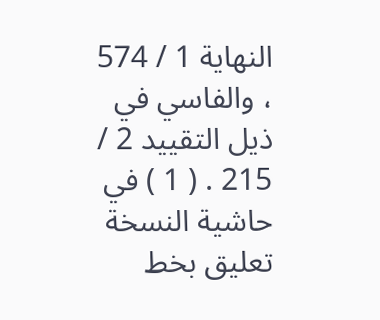النهاية 1 / 574 ، والفاسي في ذيل التقييد 2 / 215 . ( 1 ) في حاشية النسخة تعليق بخط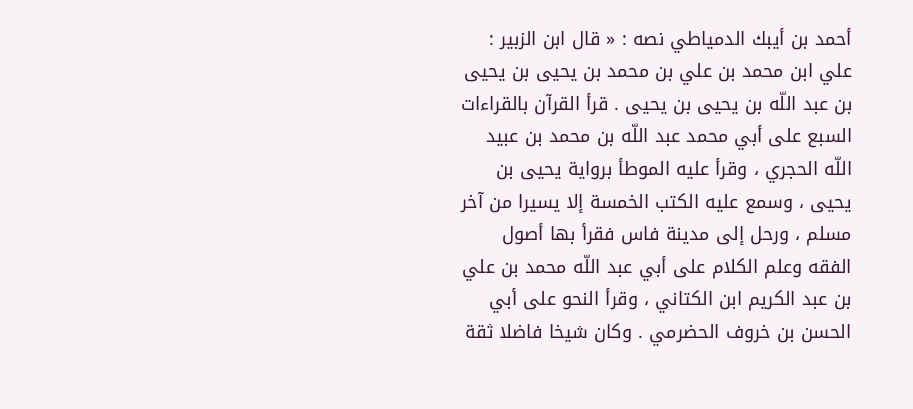أحمد بن أيبك الدمياطي نصه : « قال ابن الزبير : علي ابن محمد بن علي بن محمد بن يحيى بن يحيى بن عبد اللّه بن يحيى بن يحيى . قرأ القرآن بالقراءات السبع على أبي محمد عبد اللّه بن محمد بن عبيد اللّه الحجري ، وقرأ عليه الموطأ برواية يحيى بن يحيى ، وسمع عليه الكتب الخمسة إلا يسيرا من آخر مسلم ، ورحل إلى مدينة فاس فقرأ بها أصول الفقه وعلم الكلام على أبي عبد اللّه محمد بن علي بن عبد الكريم ابن الكتاني ، وقرأ النحو على أبي الحسن بن خروف الحضرمي . وكان شيخا فاضلا ثقة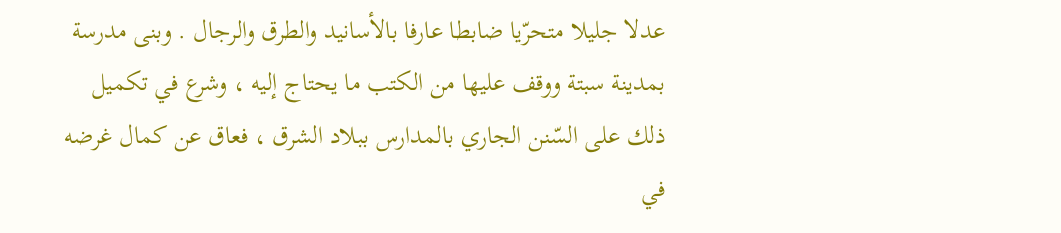عدلا جليلا متحرّيا ضابطا عارفا بالأسانيد والطرق والرجال . وبنى مدرسة بمدينة سبتة ووقف عليها من الكتب ما يحتاج إليه ، وشرع في تكميل ذلك على السّنن الجاري بالمدارس ببلاد الشرق ، فعاق عن كمال غرضه في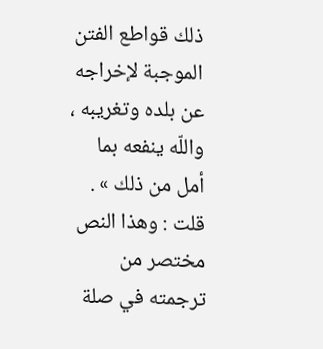ذلك قواطع الفتن الموجبة لإخراجه عن بلده وتغريبه ، واللّه ينفعه بما أمل من ذلك » . قلت : وهذا النص مختصر من ترجمته في صلة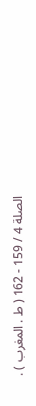الصلة 4 / 159 - 162 ( ط . المغرب ) .